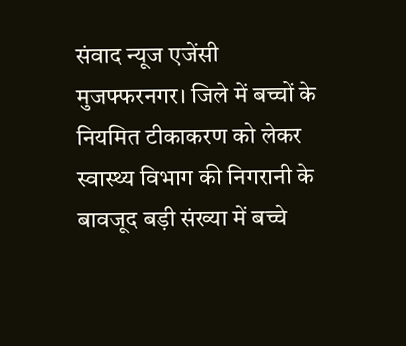संवाद न्यूज एजेंसी
मुजफ्फरनगर। जिले में बच्चों के नियमित टीकाकरण को लेकर स्वास्थ्य विभाग की निगरानी के बावजूद बड़ी संख्या में बच्चे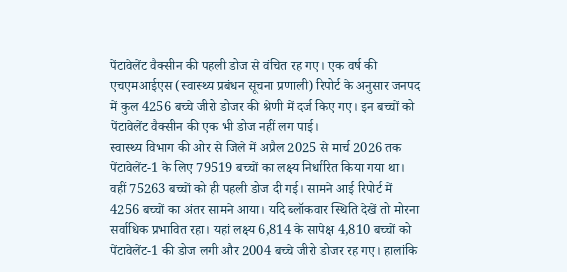पेंटावेलेंट वैक्सीन की पहली डोज से वंचित रह गए। एक वर्ष की एचएमआईएस (स्वास्थ्य प्रबंधन सूचना प्रणाली) रिपोर्ट के अनुसार जनपद में कुल 4256 बच्चे जीरो डोजर की श्रेणी में दर्ज किए गए। इन बच्चों को पेंटावेलेंट वैक्सीन की एक भी डोज नहीं लग पाई।
स्वास्थ्य विभाग की ओर से जिले में अप्रैल 2025 से मार्च 2026 तक पेंटावेलेंट-1 के लिए 79519 बच्चों का लक्ष्य निर्धारित किया गया था। वहीं 75263 बच्चों को ही पहली डोज दी गई। सामने आई रिपोर्ट में 4256 बच्चों का अंतर सामने आया। यदि ब्लॉकवार स्थिति देखें तो मोरना सर्वाधिक प्रभावित रहा। यहां लक्ष्य 6,814 के सापेक्ष 4,810 बच्चों को पेंटावेलेंट-1 की डोज लगी और 2004 बच्चे जीरो डोजर रह गए। हालांकि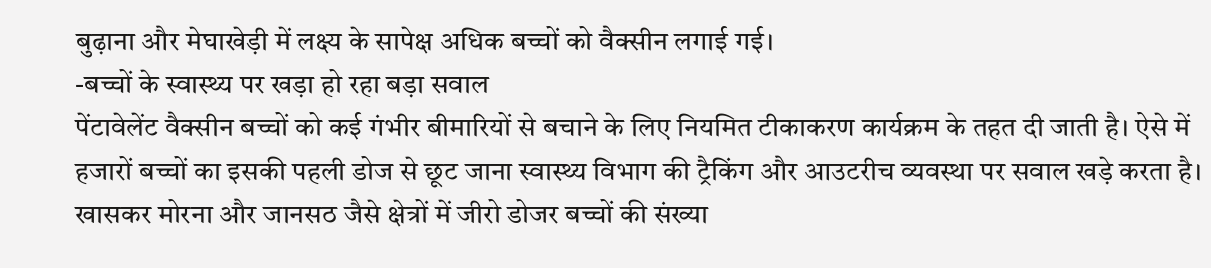बुढ़ाना और मेघाखेड़ी में लक्ष्य के सापेक्ष अधिक बच्चों को वैक्सीन लगाई गई।
-बच्चों के स्वास्थ्य पर खड़ा हो रहा बड़ा सवाल
पेंटावेलेंट वैक्सीन बच्चों को कई गंभीर बीमारियों से बचाने के लिए नियमित टीकाकरण कार्यक्रम के तहत दी जाती है। ऐसे में हजारों बच्चों का इसकी पहली डोज से छूट जाना स्वास्थ्य विभाग की ट्रैकिंग और आउटरीच व्यवस्था पर सवाल खड़े करता है। खासकर मोरना और जानसठ जैसे क्षेत्रों में जीरो डोजर बच्चों की संख्या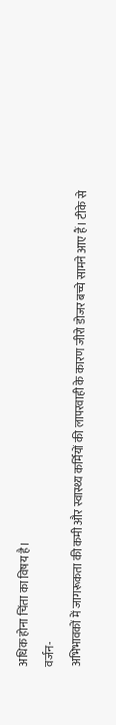अधिक होना चिंता का विषय है।
वर्जन-
अभिभावकों में जागरूकता की कमी और स्वास्थ्य कर्मियों की लापरवाही के कारण जीरो डोजर बच्चे सामने आए हैं। टीके से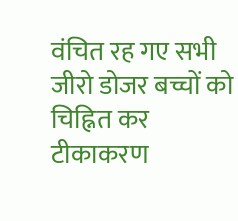वंचित रह गए सभी जीरो डोजर बच्चों को चिह्नित कर टीकाकरण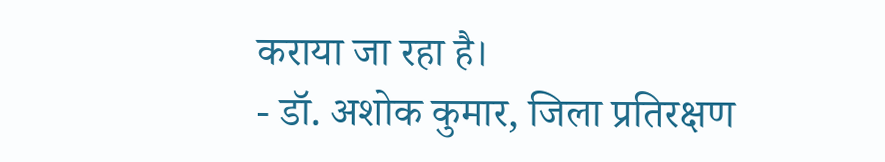कराया जा रहा है।
- डॉ. अशोक कुमार, जिला प्रतिरक्षण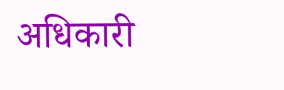अधिकारी